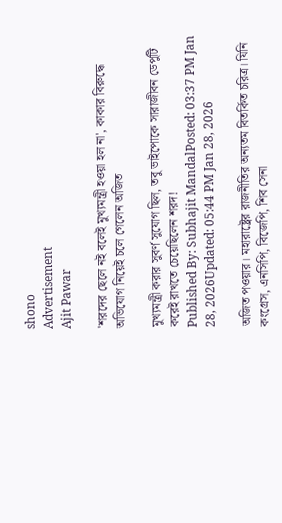shono
Advertisement
Ajit Pawar

'শরদের ছেলে নই বলেই মুখ্যমন্ত্রী হওয়া হল না', কাকার বিরুদ্ধে অভিযোগ নিয়েই চলে গেলেন অজিত

মুখ্যমন্ত্রী করার সুবর্ণ সুযোগ ছিল, তবু ভাইপোকে সারাজীবন ডেপুটি করেই রাখতে চেয়েছিলেন শরদ!
Published By: Subhajit MandalPosted: 03:37 PM Jan 28, 2026Updated: 05:44 PM Jan 28, 2026

অজিত পওয়ার। মহারাষ্ট্রের রাজনীতির অন্যতম বিতর্কিত চরিত্র। যিনি কংগ্রেস, এনসিপি, বিজেপি, শিব সেনা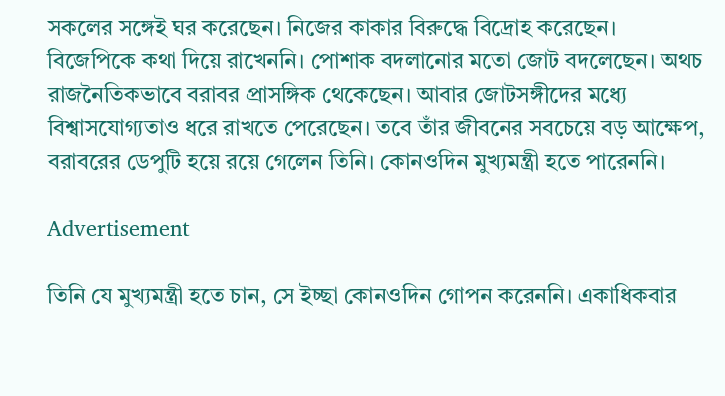সকলের সঙ্গেই ঘর করেছেন। নিজের কাকার বিরুদ্ধে বিদ্রোহ করেছেন। বিজেপিকে কথা দিয়ে রাখেননি। পোশাক বদলানোর মতো জোট বদলেছেন। অথচ রাজনৈতিকভাবে বরাবর প্রাসঙ্গিক থেকেছেন। আবার জোটসঙ্গীদের মধ্যে বিশ্বাসযোগ্যতাও ধরে রাখতে পেরেছেন। তবে তাঁর জীবনের সবচেয়ে বড় আক্ষেপ, বরাবরের ডেপুটি হয়ে রয়ে গেলেন তিনি। কোনওদিন মুখ্যমন্ত্রী হতে পারেননি।

Advertisement

তিনি যে মুখ্যমন্ত্রী হতে চান, সে ইচ্ছা কোনওদিন গোপন করেননি। একাধিকবার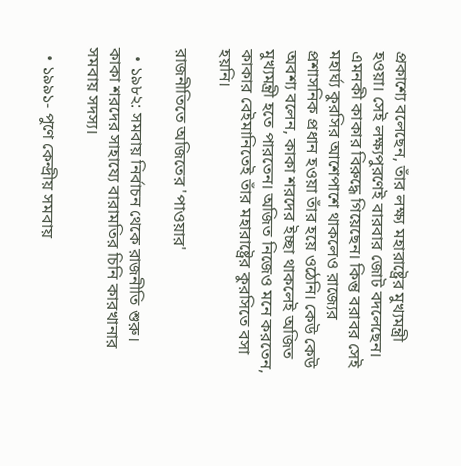প্রকাশ্যে বলেছেন, তাঁর লক্ষ্য মহারাষ্ট্রের মুখ্যমন্ত্রী হওয়া। সেই লক্ষ্যপুরণেই বারবার জোট বদলেছেন। এমনকী কাকার বিরুদ্ধে গিয়েছেন। কিন্তু বরাবর সেই মহার্ঘ্য কুরসির আশেপাশে থাকলেও রাজ্যের প্রশাসনিক প্রধান হওয়া তাঁর হয়ে ওঠেনি। কেউ কেউ অবশ্য বলেন, কাকা শরদের ইচ্ছা থাকলেই অজিত মুখ্যমন্ত্রী হতে পারতেন। অজিত নিজেও মনে করতেন, কাকার বেইমানিতেই তাঁর মহারাষ্ট্রের কুরসিতে বসা হয়নি।

রাজনীতিতে অজিতের 'পাওয়ার'

  • ১৯৮২: সমবায় নির্বাচন থেকে রাজনীতি শুরু। কাকা শরদের সাহায্যে বারামতির চিনি কারখানার সমবায় সদস্য।

  • ১৯৯১- পুণে কেন্দ্রীয় সমবায়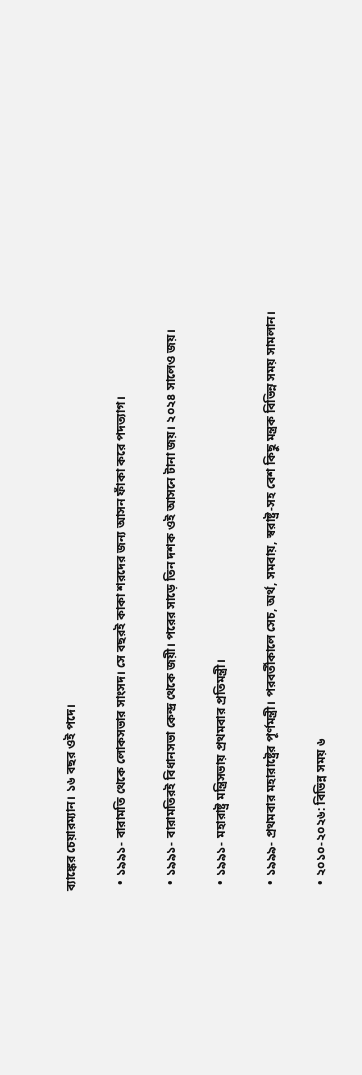ব্যাঙ্কের চেয়ারম্যান। ১৬ বছর ওই পদে।

  • ১৯৯১- বারামতি থেকে লোকসভার সাংসদ। সে বছরই কাকা শরদের জন্য আসন ফাঁকা করে পদত্যাগ।

  • ১৯৯১- বারামতিরই বিধানসভা কেন্দ্র থেকে জয়ী। পরের সাড়ে তিন দশক ওই আসনে টানা জয়। ২০২৪ সালেও জয়।

  • ১৯৯১- মহারাষ্ট্র মন্ত্রিসভায় প্রথমবার প্রতিমন্ত্রী।

  • ১৯৯৯- প্রথমবার মহারাষ্ট্রের পূর্ণমন্ত্রী। পরবর্তীকালে সেচ, অর্থ, সমবায়, স্বরাষ্ট্র-সহ বেশ কিছু মন্ত্রক বিভিন্ন সময় সামলান।

  • ২০১০-২০২৬: বিভিন্ন সময় ৬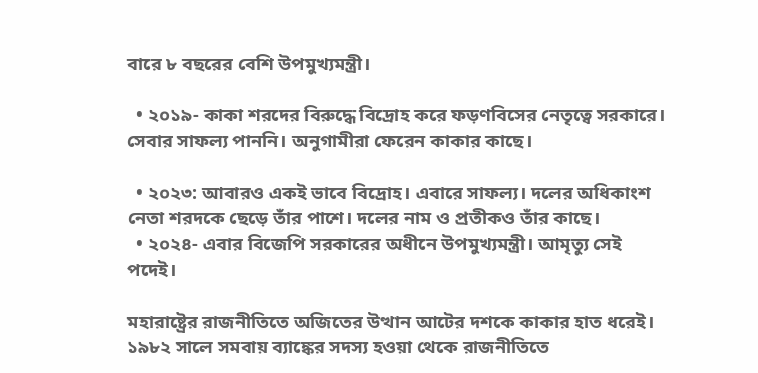বারে ৮ বছরের বেশি উপমুখ্যমন্ত্রী।

  • ২০১৯- কাকা শরদের বিরুদ্ধে বিদ্রোহ করে ফড়ণবিসের নেতৃত্বে সরকারে। সেবার সাফল্য পাননি। অনুগামীরা ফেরেন কাকার কাছে।

  • ২০২৩: আবারও একই ভাবে বিদ্রোহ। এবারে সাফল্য। দলের অধিকাংশ নেতা শরদকে ছেড়ে তাঁর পাশে। দলের নাম ও প্রতীকও তাঁর কাছে।
  • ২০২৪- এবার বিজেপি সরকারের অধীনে উপমুখ্যমন্ত্রী। আমৃত্যু সেই পদেই।

মহারাষ্ট্রের রাজনীতিতে অজিতের উত্থান আটের দশকে কাকার হাত ধরেই। ১৯৮২ সালে সমবায় ব্যাঙ্কের সদস্য হওয়া থেকে রাজনীতিতে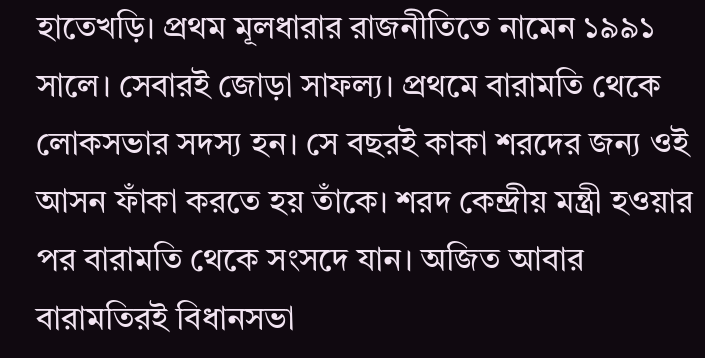হাতেখড়ি। প্রথম মূলধারার রাজনীতিতে নামেন ১৯৯১ সালে। সেবারই জোড়া সাফল্য। প্রথমে বারামতি থেকে লোকসভার সদস্য হন। সে বছরই কাকা শরদের জন্য ওই আসন ফাঁকা করতে হয় তাঁকে। শরদ কেন্দ্রীয় মন্ত্রী হওয়ার পর বারামতি থেকে সংসদে যান। অজিত আবার বারামতিরই বিধানসভা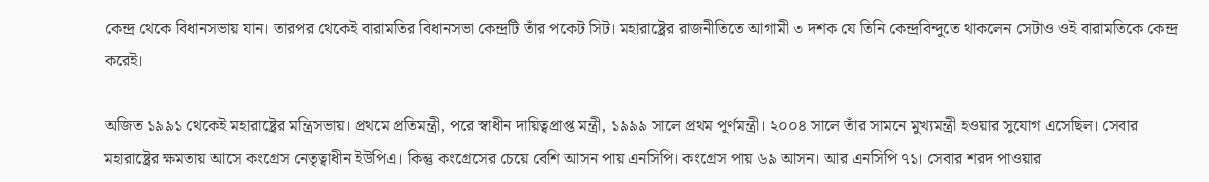কেন্দ্র থেকে বিধানসভায় যান। তারপর থেকেই বারামতির বিধানসভা কেন্দ্রটি তাঁর পকেট সিট। মহারাষ্ট্রের রাজনীতিতে আগামী ৩ দশক যে তিনি কেন্দ্রবিন্দুতে থাকলেন সেটাও ওই বারামতিকে কেন্দ্র করেই।

অজিত ১৯৯১ থেকেই মহারাষ্ট্রের মন্ত্রিসভায়। প্রথমে প্রতিমন্ত্রী, পরে স্বাধীন দায়িত্বপ্রাপ্ত মন্ত্রী, ১৯৯৯ সালে প্রথম পূর্ণমন্ত্রী। ২০০৪ সালে তাঁর সামনে মুখ্যমন্ত্রী হওয়ার সুযোগ এসেছিল। সেবার মহারাষ্ট্রের ক্ষমতায় আসে কংগ্রেস নেতৃত্বাধীন ইউপিএ। কিন্তু কংগ্রেসের চেয়ে বেশি আসন পায় এনসিপি। কংগ্রেস পায় ৬৯ আসন। আর এনসিপি ৭১। সেবার শরদ পাওয়ার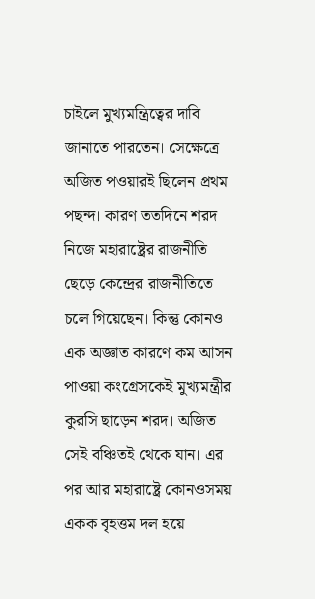চাইলে মুখ্যমন্ত্রিত্বের দাবি জানাতে পারতেন। সেক্ষেত্রে অজিত পওয়ারই ছিলেন প্রথম পছন্দ। কারণ ততদিনে শরদ নিজে মহারাষ্ট্রের রাজনীতি ছেড়ে কেন্দ্রের রাজনীতিতে চলে গিয়েছেন। কিন্তু কোনও এক অজ্ঞাত কারণে কম আসন পাওয়া কংগ্রেসকেই মুখ্যমন্ত্রীর কুরসি ছাড়েন শরদ। অজিত সেই বঞ্চিতই থেকে যান। এর পর আর মহারাষ্ট্রে কোনওসময় একক বৃহত্তম দল হয়ে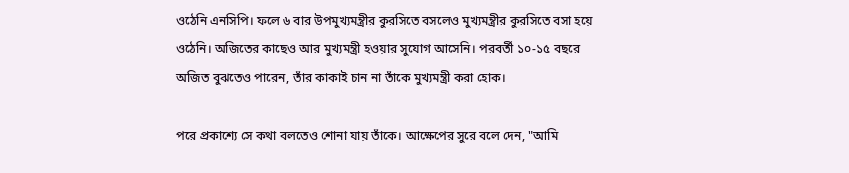ওঠেনি এনসিপি। ফলে ৬ বার উপমুখ্যমন্ত্রীর কুরসিতে বসলেও মুখ্যমন্ত্রীর কুরসিতে বসা হয়ে ওঠেনি। অজিতের কাছেও আর মুখ্যমন্ত্রী হওয়ার সুযোগ আসেনি। পরবর্তী ১০-১৫ বছরে অজিত বুঝতেও পারেন, তাঁর কাকাই চান না তাঁকে মুখ্যমন্ত্রী করা হোক।

পরে প্রকাশ্যে সে কথা বলতেও শোনা যায় তাঁকে। আক্ষেপের সুরে বলে দেন, "আমি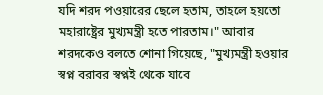যদি শরদ পওয়ারের ছেলে হতাম, তাহলে হয়তো মহারাষ্ট্রের মুখ্যমন্ত্রী হতে পারতাম।" আবার শরদকেও বলতে শোনা গিয়েছে, "মুখ্যমন্ত্রী হওয়ার স্বপ্ন বরাবর স্বপ্নই থেকে যাবে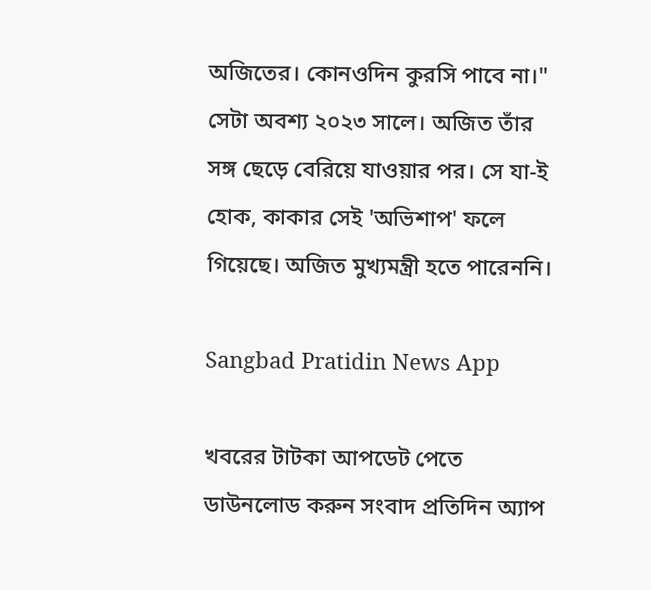অজিতের। কোনওদিন কুরসি পাবে না।" সেটা অবশ্য ২০২৩ সালে। অজিত তাঁর সঙ্গ ছেড়ে বেরিয়ে যাওয়ার পর। সে যা-ই হোক, কাকার সেই 'অভিশাপ' ফলে গিয়েছে। অজিত মুখ্যমন্ত্রী হতে পারেননি।

Sangbad Pratidin News App

খবরের টাটকা আপডেট পেতে ডাউনলোড করুন সংবাদ প্রতিদিন অ্যাপ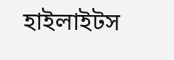হাইলাইটস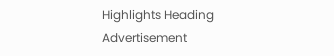Highlights Heading
Advertisement